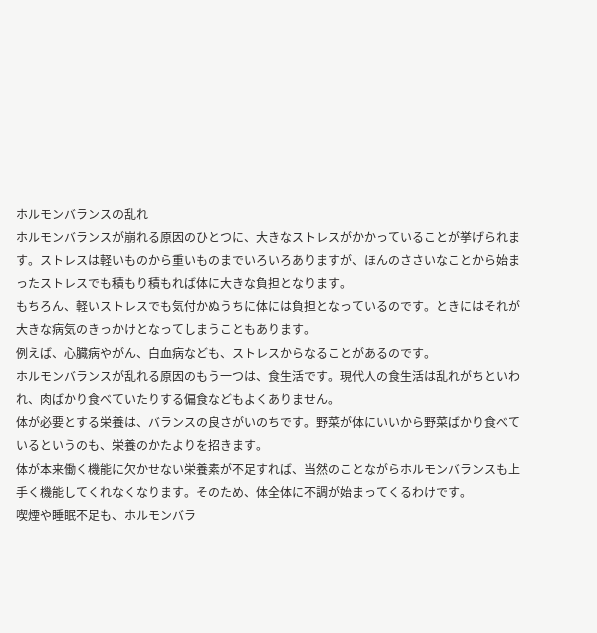ホルモンバランスの乱れ
ホルモンバランスが崩れる原因のひとつに、大きなストレスがかかっていることが挙げられます。ストレスは軽いものから重いものまでいろいろありますが、ほんのささいなことから始まったストレスでも積もり積もれば体に大きな負担となります。
もちろん、軽いストレスでも気付かぬうちに体には負担となっているのです。ときにはそれが大きな病気のきっかけとなってしまうこともあります。
例えば、心臓病やがん、白血病なども、ストレスからなることがあるのです。
ホルモンバランスが乱れる原因のもう一つは、食生活です。現代人の食生活は乱れがちといわれ、肉ばかり食べていたりする偏食などもよくありません。
体が必要とする栄養は、バランスの良さがいのちです。野菜が体にいいから野菜ばかり食べているというのも、栄養のかたよりを招きます。
体が本来働く機能に欠かせない栄養素が不足すれば、当然のことながらホルモンバランスも上手く機能してくれなくなります。そのため、体全体に不調が始まってくるわけです。
喫煙や睡眠不足も、ホルモンバラ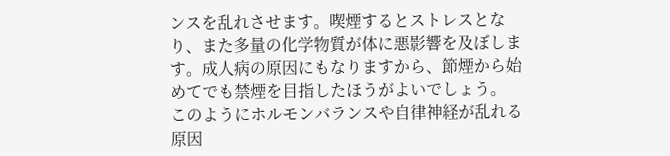ンスを乱れさせます。喫煙するとストレスとなり、また多量の化学物質が体に悪影響を及ぼします。成人病の原因にもなりますから、節煙から始めてでも禁煙を目指したほうがよいでしょう。
このようにホルモンバランスや自律神経が乱れる原因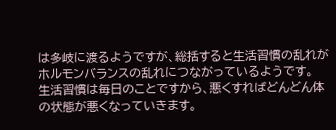は多岐に渡るようですが、総括すると生活習慣の乱れがホルモンバランスの乱れにつながっているようです。
生活習慣は毎日のことですから、悪くすればどんどん体の状態が悪くなっていきます。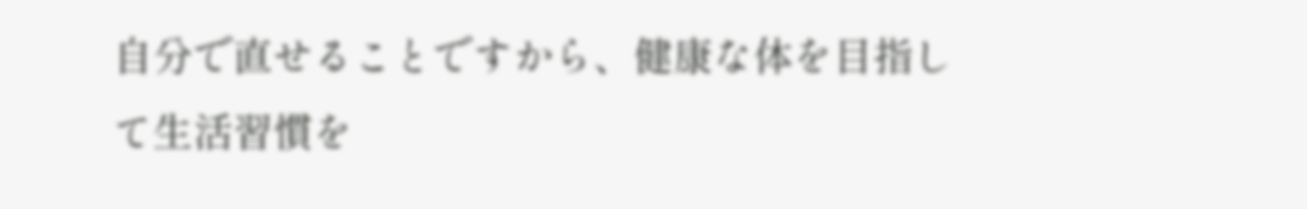自分で直せることですから、健康な体を目指して生活習慣を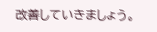改善していきましょう。